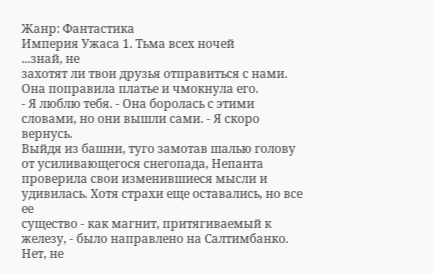Жанр: Фантастика
Империя Ужаса 1. Тьма всех ночей
...знай, не
захотят ли твои друзья отправиться с нами.
Она поправила платье и чмокнула его.
- Я люблю тебя. - Она боролась с этими словами, но они вышли сами. - Я скоро
вернусь.
Выйдя из башни, туго замотав шалью голову от усиливающегося снегопада, Непанта
проверила свои изменившиеся мысли и удивилась. Хотя страхи еще оставались, но все ее
существо - как магнит, притягиваемый к железу, - было направлено на Салтимбанко. Нет, не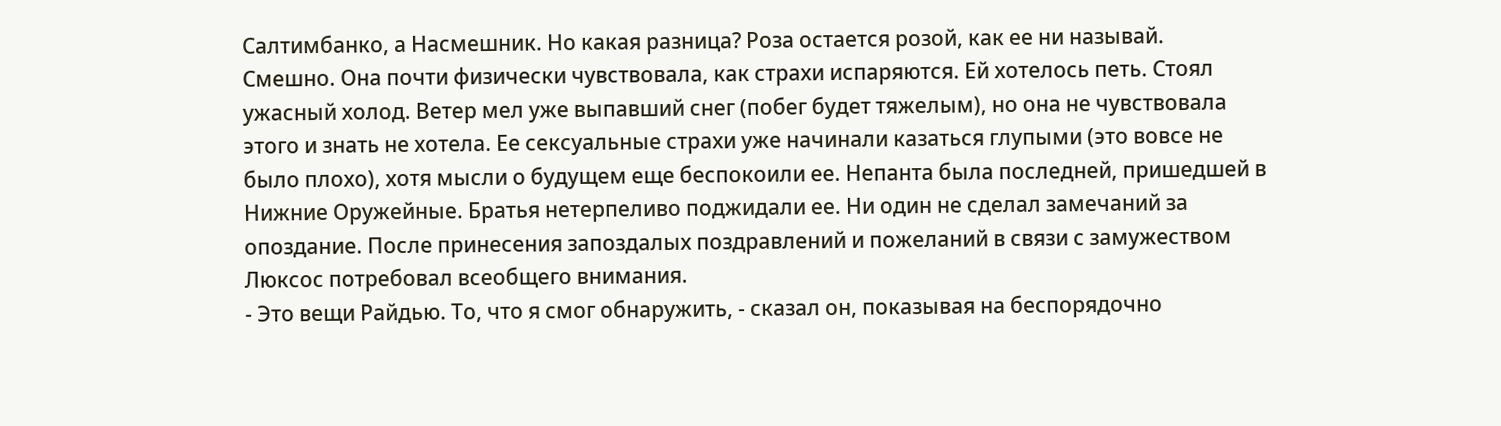Салтимбанко, а Насмешник. Но какая разница? Роза остается розой, как ее ни называй.
Смешно. Она почти физически чувствовала, как страхи испаряются. Ей хотелось петь. Стоял
ужасный холод. Ветер мел уже выпавший снег (побег будет тяжелым), но она не чувствовала
этого и знать не хотела. Ее сексуальные страхи уже начинали казаться глупыми (это вовсе не
было плохо), хотя мысли о будущем еще беспокоили ее. Непанта была последней, пришедшей в
Нижние Оружейные. Братья нетерпеливо поджидали ее. Ни один не сделал замечаний за
опоздание. После принесения запоздалых поздравлений и пожеланий в связи с замужеством
Люксос потребовал всеобщего внимания.
- Это вещи Райдью. То, что я смог обнаружить, - сказал он, показывая на беспорядочно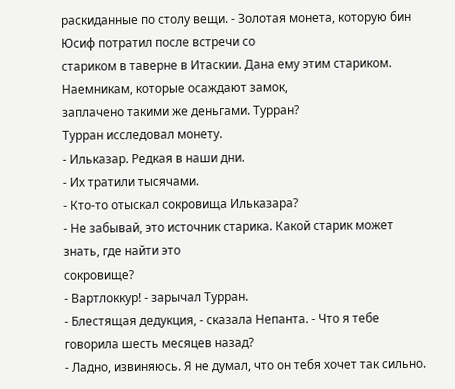раскиданные по столу вещи. - Золотая монета, которую бин Юсиф потратил после встречи со
стариком в таверне в Итаскии. Дана ему этим стариком. Наемникам, которые осаждают замок,
заплачено такими же деньгами. Турран?
Турран исследовал монету.
- Ильказар. Редкая в наши дни.
- Их тратили тысячами.
- Кто-то отыскал сокровища Ильказара?
- Не забывай, это источник старика. Какой старик может знать, где найти это
сокровище?
- Вартлоккур! - зарычал Турран.
- Блестящая дедукция, - сказала Непанта. - Что я тебе говорила шесть месяцев назад?
- Ладно, извиняюсь. Я не думал, что он тебя хочет так сильно.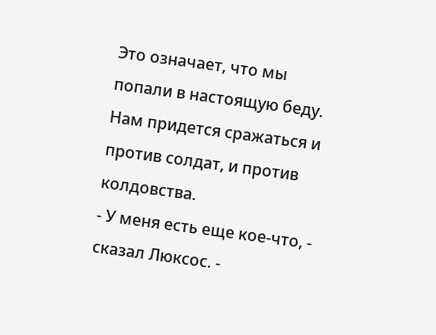Это означает, что мы
попали в настоящую беду. Нам придется сражаться и против солдат, и против колдовства.
- У меня есть еще кое-что, - сказал Люксос. -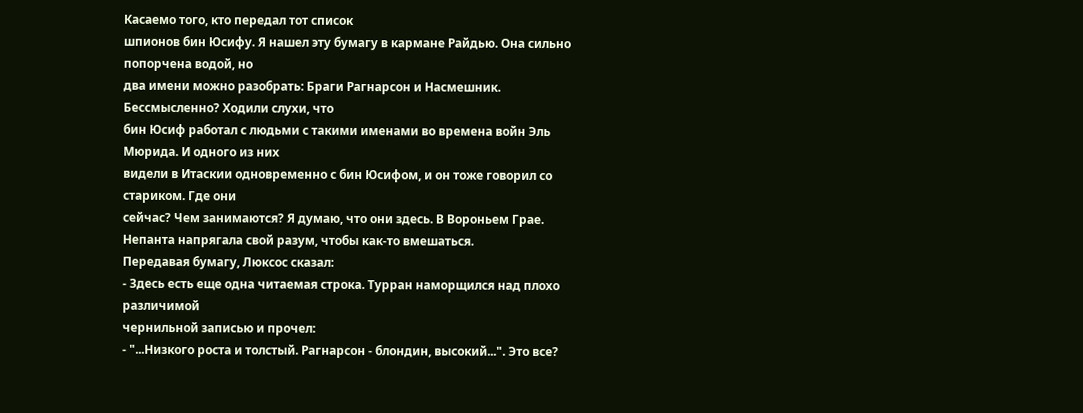Касаемо того, кто передал тот список
шпионов бин Юсифу. Я нашел эту бумагу в кармане Райдью. Она сильно попорчена водой, но
два имени можно разобрать: Браги Рагнарсон и Насмешник. Бессмысленно? Ходили слухи, что
бин Юсиф работал с людьми с такими именами во времена войн Эль Мюрида. И одного из них
видели в Итаскии одновременно с бин Юсифом, и он тоже говорил со стариком. Где они
сейчас? Чем занимаются? Я думаю, что они здесь. В Вороньем Грае.
Непанта напрягала свой разум, чтобы как-то вмешаться.
Передавая бумагу, Люксос сказал:
- Здесь есть еще одна читаемая строка. Турран наморщился над плохо различимой
чернильной записью и прочел:
- "...Низкого роста и толстый. Рагнарсон - блондин, высокий...". Это все?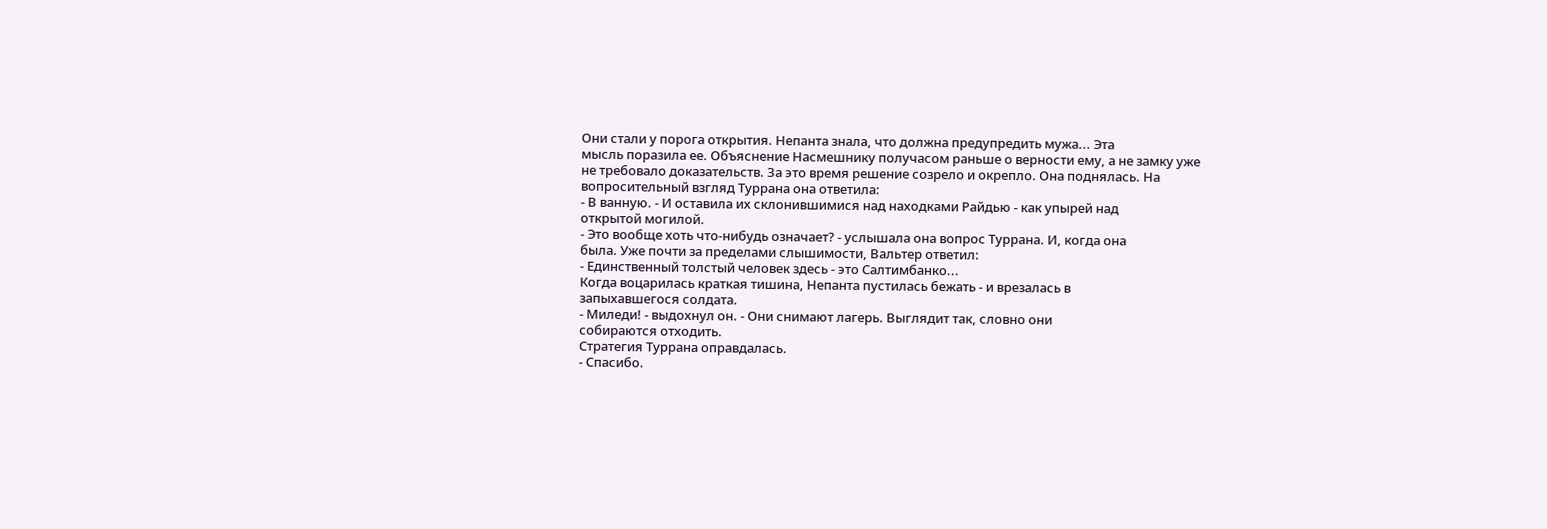Они стали у порога открытия. Непанта знала, что должна предупредить мужа... Эта
мысль поразила ее. Объяснение Насмешнику получасом раньше о верности ему, а не замку уже
не требовало доказательств. За это время решение созрело и окрепло. Она поднялась. На
вопросительный взгляд Туррана она ответила:
- В ванную. - И оставила их склонившимися над находками Райдью - как упырей над
открытой могилой.
- Это вообще хоть что-нибудь означает? - услышала она вопрос Туррана. И, когда она
была. Уже почти за пределами слышимости, Вальтер ответил:
- Единственный толстый человек здесь - это Салтимбанко...
Когда воцарилась краткая тишина, Непанта пустилась бежать - и врезалась в
запыхавшегося солдата.
- Миледи! - выдохнул он. - Они снимают лагерь. Выглядит так, словно они
собираются отходить.
Стратегия Туррана оправдалась.
- Спасибо.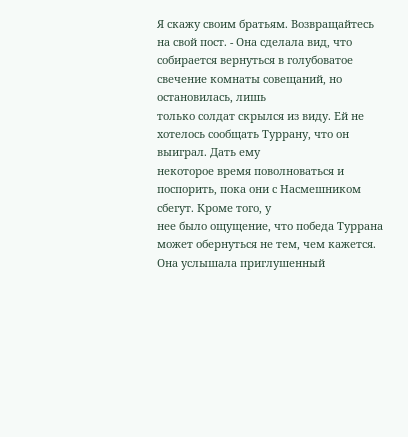Я скажу своим братьям. Возвращайтесь на свой пост. - Она сделала вид, что
собирается вернуться в голубоватое свечение комнаты совещаний, но остановилась, лишь
только солдат скрылся из виду. Ей не хотелось сообщать Туррану, что он выиграл. Дать ему
некоторое время поволноваться и поспорить, пока они с Насмешником сбегут. Кроме того, у
нее было ощущение, что победа Туррана может обернуться не тем, чем кажется.
Она услышала приглушенный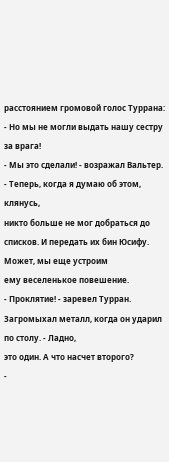расстоянием громовой голос Туррана:
- Но мы не могли выдать нашу сестру за врага!
- Мы это сделали! - возражал Вальтер. - Теперь, когда я думаю об этом, клянусь,
никто больше не мог добраться до списков. И передать их бин Юсифу. Может, мы еще устроим
ему веселенькое повешение.
- Проклятие! - заревел Турран. Загромыхал металл, когда он ударил по столу. - Ладно,
это один. А что насчет второго?
-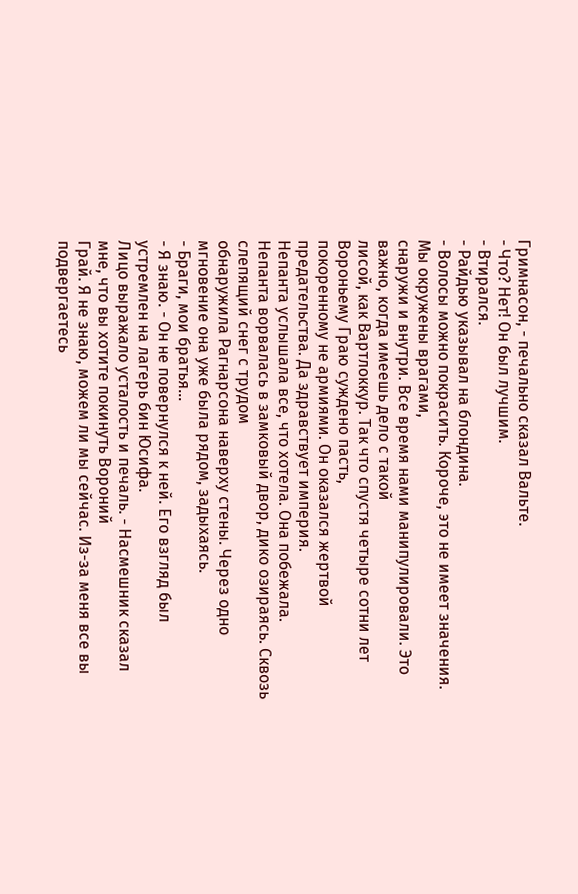Гримнасон, - печально сказал Вальте.
- Что? Нет! Он был лучшим.
- Втирался.
- Райдью указывал на блондина.
- Волосы можно покрасить. Короче, это не имеет значения. Мы окружены врагами,
снаружи и внутри. Все время нами манипулировали. Это важно, когда имеешь дело с такой
лисой, как Вартлоккур. Так что спустя четыре сотни лет Вороньему Граю суждено пасть,
покоренному не армиями. Он оказался жертвой предательства. Да здравствует империя.
Непанта услышала все, что хотела. Она побежала.
Непанта ворвалась в замковый двор, дико озираясь. Сквозь слепящий снег с трудом
обнаружила Рагнарсона наверху стены. Через одно мгновение она уже была рядом, задыхаясь.
- Браги, мои братья...
- Я знаю. - Он не повернулся к ней. Его взгляд был устремлен на лагерь бин Юсифа.
Лицо выражало усталость и печаль. - Насмешник сказал мне, что вы хотите покинуть Вороний
Грай. Я не знаю, можем ли мы сейчас. Из-за меня все вы подвергаетесь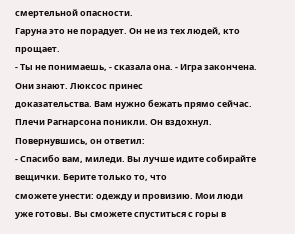смертельной опасности.
Гаруна это не порадует. Он не из тех людей, кто прощает.
- Ты не понимаешь, - сказала она. - Игра закончена. Они знают. Люксос принес
доказательства. Вам нужно бежать прямо сейчас.
Плечи Рагнарсона поникли. Он вздохнул. Повернувшись, он ответил:
- Спасибо вам, миледи. Вы лучше идите собирайте вещички. Берите только то, что
сможете унести: одежду и провизию. Мои люди уже готовы. Вы сможете спуститься с горы в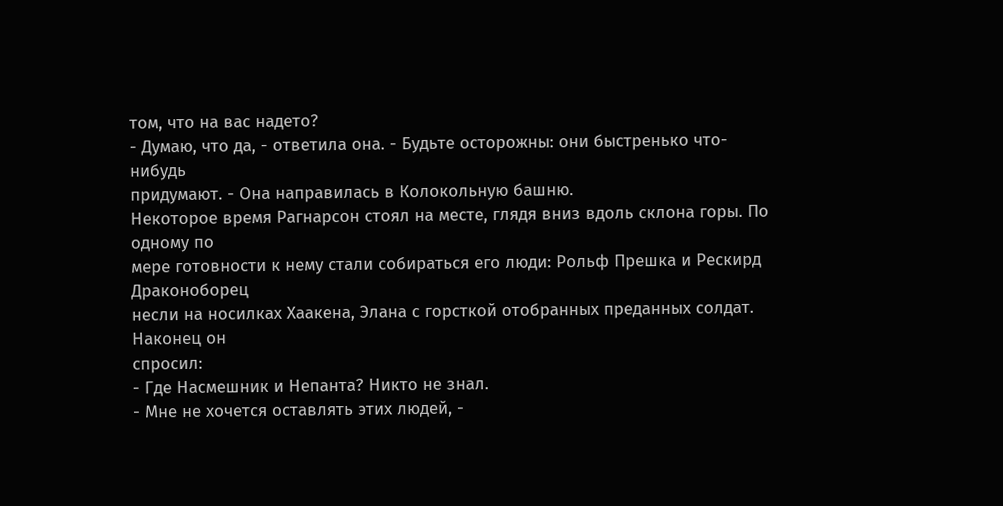том, что на вас надето?
- Думаю, что да, - ответила она. - Будьте осторожны: они быстренько что-нибудь
придумают. - Она направилась в Колокольную башню.
Некоторое время Рагнарсон стоял на месте, глядя вниз вдоль склона горы. По одному по
мере готовности к нему стали собираться его люди: Рольф Прешка и Рескирд Драконоборец
несли на носилках Хаакена, Элана с горсткой отобранных преданных солдат. Наконец он
спросил:
- Где Насмешник и Непанта? Никто не знал.
- Мне не хочется оставлять этих людей, -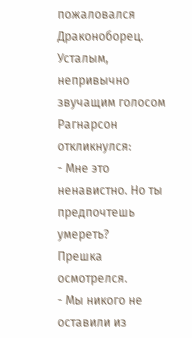пожаловался Драконоборец.
Усталым, непривычно звучащим голосом Рагнарсон откликнулся:
- Мне это ненавистно. Но ты предпочтешь умереть?
Прешка осмотрелся.
- Мы никого не оставили из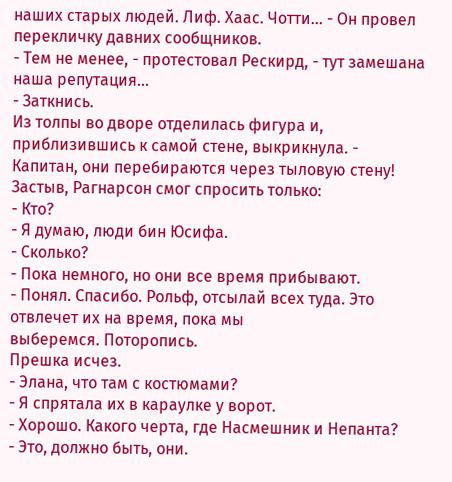наших старых людей. Лиф. Хаас. Чотти... - Он провел
перекличку давних сообщников.
- Тем не менее, - протестовал Рескирд, - тут замешана наша репутация...
- Заткнись.
Из толпы во дворе отделилась фигура и, приблизившись к самой стене, выкрикнула. -
Капитан, они перебираются через тыловую стену!
Застыв, Рагнарсон смог спросить только:
- Кто?
- Я думаю, люди бин Юсифа.
- Сколько?
- Пока немного, но они все время прибывают.
- Понял. Спасибо. Рольф, отсылай всех туда. Это отвлечет их на время, пока мы
выберемся. Поторопись.
Прешка исчез.
- Элана, что там с костюмами?
- Я спрятала их в караулке у ворот.
- Хорошо. Какого черта, где Насмешник и Непанта?
- Это, должно быть, они.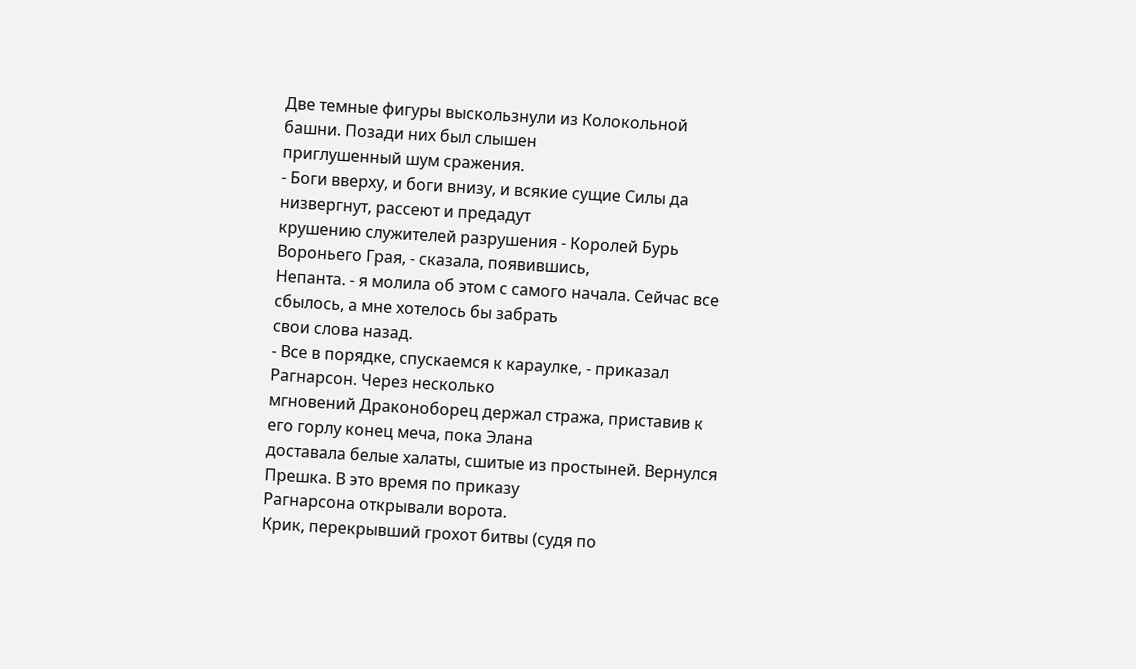Две темные фигуры выскользнули из Колокольной башни. Позади них был слышен
приглушенный шум сражения.
- Боги вверху, и боги внизу, и всякие сущие Силы да низвергнут, рассеют и предадут
крушению служителей разрушения - Королей Бурь Вороньего Грая, - сказала, появившись,
Непанта. - я молила об этом с самого начала. Сейчас все сбылось, а мне хотелось бы забрать
свои слова назад.
- Все в порядке, спускаемся к караулке, - приказал Рагнарсон. Через несколько
мгновений Драконоборец держал стража, приставив к его горлу конец меча, пока Элана
доставала белые халаты, сшитые из простыней. Вернулся Прешка. В это время по приказу
Рагнарсона открывали ворота.
Крик, перекрывший грохот битвы (судя по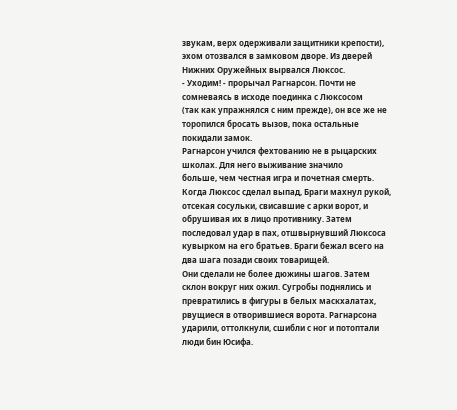звукам, верх одерживали защитники крепости),
эхом отозвался в замковом дворе. Из дверей Нижних Оружейных вырвался Люксос.
- Уходим! - прорычал Рагнарсон. Почти не сомневаясь в исходе поединка с Люксосом
(так как упражнялся с ним прежде), он все же не торопился бросать вызов, пока остальные
покидали замок.
Рагнарсон учился фехтованию не в рыцарских школах. Для него выживание значило
больше, чем честная игра и почетная смерть. Когда Люксос сделал выпад, Браги махнул рукой,
отсекая сосульки, свисавшие с арки ворот, и обрушивая их в лицо противнику. Затем
последовал удар в пах, отшвырнувший Люксоса кувырком на его братьев. Браги бежал всего на
два шага позади своих товарищей.
Они сделали не более дюжины шагов. Затем склон вокруг них ожил. Сугробы поднялись и
превратились в фигуры в белых маскхалатах, рвущиеся в отворившиеся ворота. Рагнарсона
ударили, оттолкнули, сшибли с ног и потоптали люди бин Юсифа.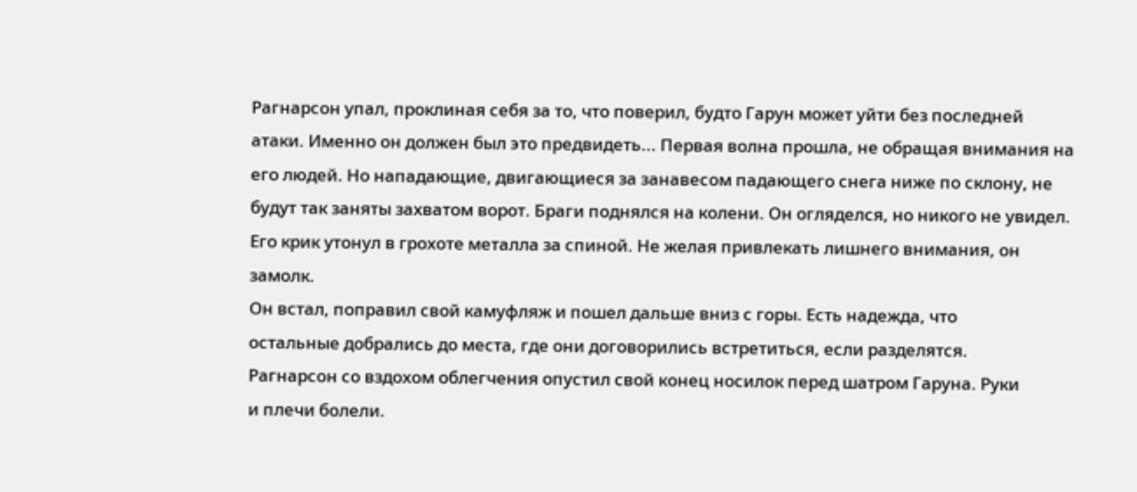Рагнарсон упал, проклиная себя за то, что поверил, будто Гарун может уйти без последней
атаки. Именно он должен был это предвидеть... Первая волна прошла, не обращая внимания на
его людей. Но нападающие, двигающиеся за занавесом падающего снега ниже по склону, не
будут так заняты захватом ворот. Браги поднялся на колени. Он огляделся, но никого не увидел.
Его крик утонул в грохоте металла за спиной. Не желая привлекать лишнего внимания, он
замолк.
Он встал, поправил свой камуфляж и пошел дальше вниз с горы. Есть надежда, что
остальные добрались до места, где они договорились встретиться, если разделятся.
Рагнарсон со вздохом облегчения опустил свой конец носилок перед шатром Гаруна. Руки
и плечи болели.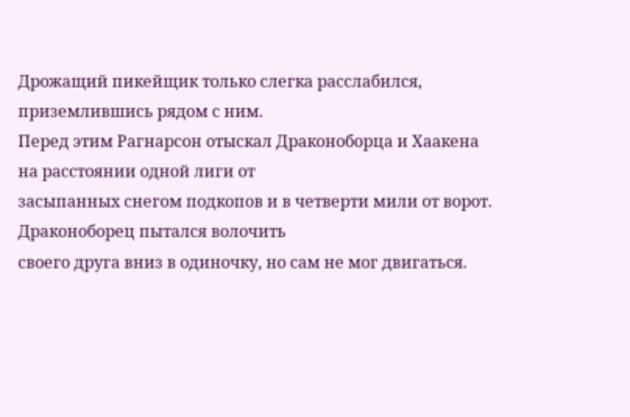Дрожащий пикейщик только слегка расслабился, приземлившись рядом с ним.
Перед этим Рагнарсон отыскал Драконоборца и Хаакена на расстоянии одной лиги от
засыпанных снегом подкопов и в четверти мили от ворот. Драконоборец пытался волочить
своего друга вниз в одиночку, но сам не мог двигаться.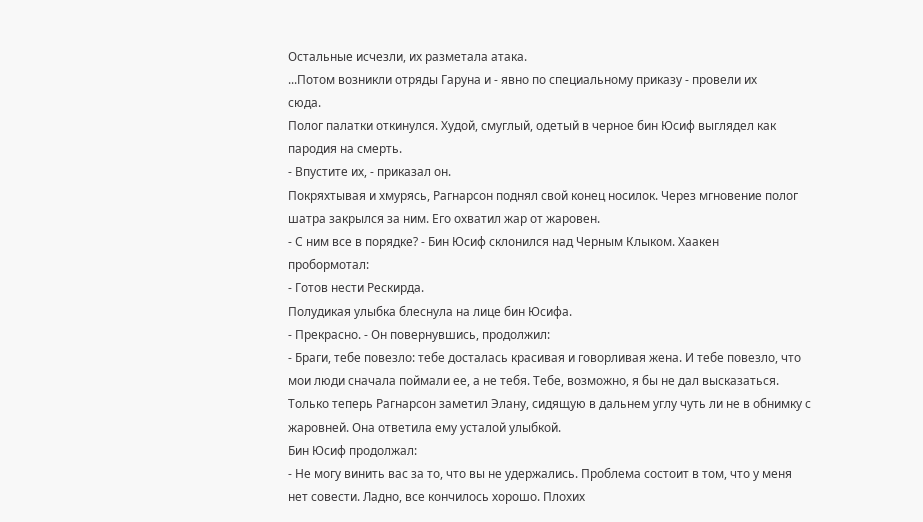Остальные исчезли, их разметала атака.
...Потом возникли отряды Гаруна и - явно по специальному приказу - провели их
сюда.
Полог палатки откинулся. Худой, смуглый, одетый в черное бин Юсиф выглядел как
пародия на смерть.
- Впустите их, - приказал он.
Покряхтывая и хмурясь, Рагнарсон поднял свой конец носилок. Через мгновение полог
шатра закрылся за ним. Его охватил жар от жаровен.
- С ним все в порядке? - Бин Юсиф склонился над Черным Клыком. Хаакен
пробормотал:
- Готов нести Рескирда.
Полудикая улыбка блеснула на лице бин Юсифа.
- Прекрасно. - Он повернувшись, продолжил:
- Браги, тебе повезло: тебе досталась красивая и говорливая жена. И тебе повезло, что
мои люди сначала поймали ее, а не тебя. Тебе, возможно, я бы не дал высказаться.
Только теперь Рагнарсон заметил Элану, сидящую в дальнем углу чуть ли не в обнимку с
жаровней. Она ответила ему усталой улыбкой.
Бин Юсиф продолжал:
- Не могу винить вас за то, что вы не удержались. Проблема состоит в том, что у меня
нет совести. Ладно, все кончилось хорошо. Плохих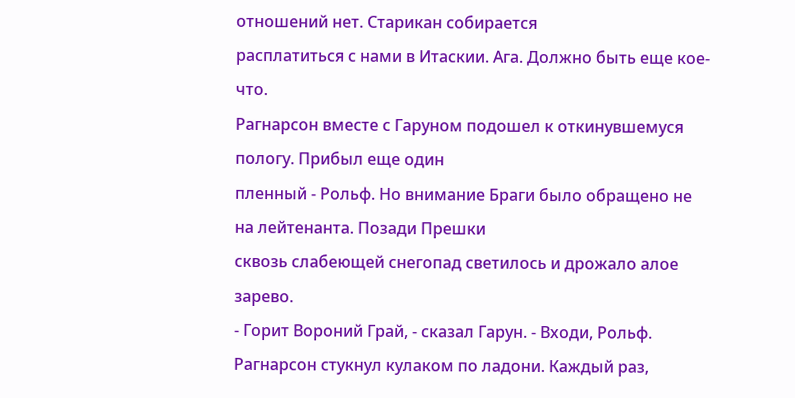отношений нет. Старикан собирается
расплатиться с нами в Итаскии. Ага. Должно быть еще кое-что.
Рагнарсон вместе с Гаруном подошел к откинувшемуся пологу. Прибыл еще один
пленный - Рольф. Но внимание Браги было обращено не на лейтенанта. Позади Прешки
сквозь слабеющей снегопад светилось и дрожало алое зарево.
- Горит Вороний Грай, - сказал Гарун. - Входи, Рольф.
Рагнарсон стукнул кулаком по ладони. Каждый раз,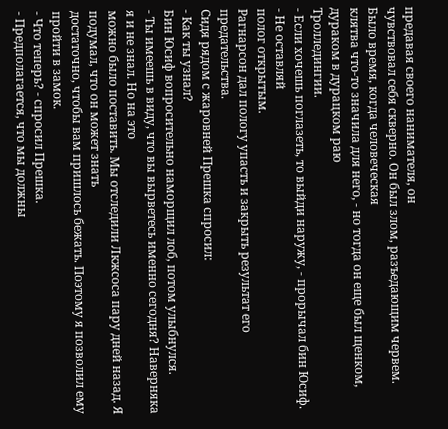предавая своего нанимателя, он
чувствовал себя скверно. Он был злом, разъедающим червем. Было время, когда человеческая
клятва что-то значила для него, - но тогда он еще был щенком, дураком в дурацком раю
Тролледингии.
- Если хочешь поглазеть, то выйди наружу, - прорычал бин Юсиф. - Не оставляй
полог открытым.
Рагнарсон дал пологу упасть и закрыть результат его предательства.
Сидя рядом с жаровней Прешка спросил:
- Как ты узнал?
Бин Юсиф вопросительно наморщил лоб, потом улыбнулся.
- Ты имеешь в виду, что вы вырветесь именно сегодня? Наверняка я и не знал. Но на это
можно было поставить. Мы отследили Лкжсоса пару дней назад. Я подумал, что он может знать
достаточно, чтобы вам пришлось бежать. Поэтому я позволил ему пройти в замок.
- Что теперь? - спросил Прешка.
- Предполагается, что мы должны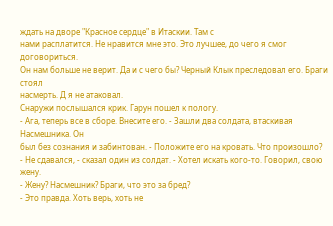ждать на дворе "Красное сердце" в Итаскии. Там с
нами расплатится. Не нравится мне это. Это лучшее, до чего я смог договориться.
Он нам больше не верит. Да и с чего бы? Черный Клык преследовал его. Браги стоял
насмерть. Д я не атаковал.
Снаружи послышался крик. Гарун пошел к пологу.
- Ага, теперь все в сборе. Внесите его. - Зашли два солдата, втаскивая Насмешника. Он
был без сознания и забинтован. - Положите его на кровать. Что произошло?
- Не сдавался, - сказал один из солдат. - Хотел искать кого-то. Говорил, свою жену.
- Жену? Насмешник? Браги, что это за бред?
- Это правда. Хоть верь, хоть не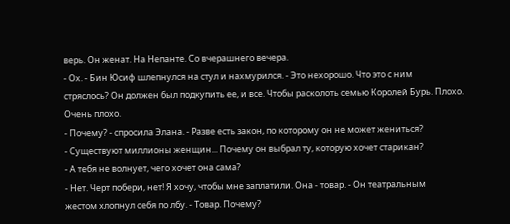верь. Он женат. На Непанте. Со вчерашнего вечера.
- Ох. - Бин Юсиф шлепнулся на стул и нахмурился. - Это нехорошо. Что это с ним
стряслось? Он должен был подкупить ее, и все. Чтобы расколоть семью Королей Бурь. Плохо.
Очень плохо.
- Почему? - спросила Элана. - Разве есть закон, по которому он не может жениться?
- Существуют миллионы женщин... Почему он выбрал ту, которую хочет старикан?
- А тебя не волнует, чего хочет она сама?
- Нет. Черт побери, нет! Я хочу, чтобы мне заплатили. Она - товар. - Он театральным
жестом хлопнул себя по лбу. - Товар. Почему?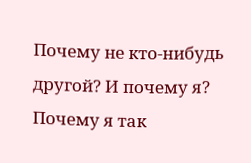Почему не кто-нибудь другой? И почему я?
Почему я так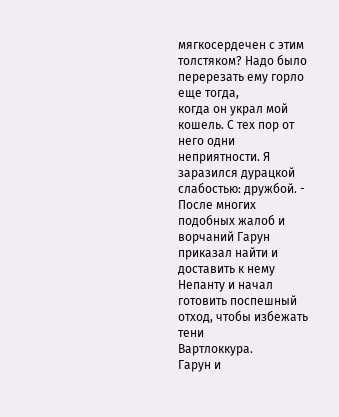мягкосердечен с этим толстяком? Надо было перерезать ему горло еще тогда,
когда он украл мой кошель. С тех пор от него одни неприятности. Я заразился дурацкой
слабостью: дружбой. - После многих подобных жалоб и ворчаний Гарун приказал найти и
доставить к нему Непанту и начал готовить поспешный отход, чтобы избежать тени
Вартлоккура.
Гарун и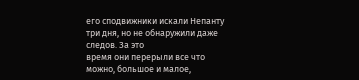его сподвижники искали Непанту три дня, но не обнаружили даже следов. За это
время они перерыли все что можно, большое и малое,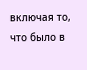включая то, что было в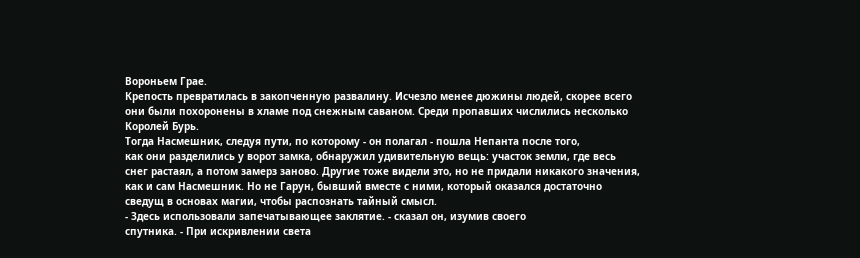Вороньем Грае.
Крепость превратилась в закопченную развалину. Исчезло менее дюжины людей, скорее всего
они были похоронены в хламе под снежным саваном. Среди пропавших числились несколько
Королей Бурь.
Тогда Насмешник, следуя пути, по которому - он полагал - пошла Непанта после того,
как они разделились у ворот замка, обнаружил удивительную вещь: участок земли, где весь
снег растаял, а потом замерз заново. Другие тоже видели это, но не придали никакого значения,
как и сам Насмешник. Но не Гарун, бывший вместе с ними, который оказался достаточно
сведущ в основах магии, чтобы распознать тайный смысл.
- Здесь использовали запечатывающее заклятие. - сказал он, изумив своего
спутника. - При искривлении света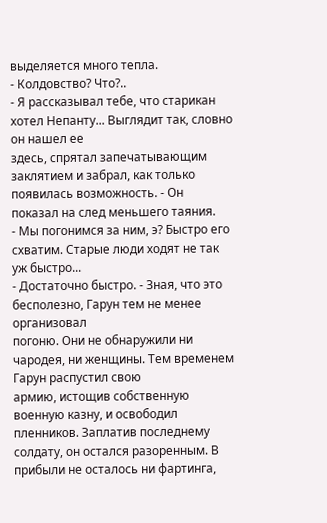выделяется много тепла.
- Колдовство? Что?..
- Я рассказывал тебе, что старикан хотел Непанту... Выглядит так, словно он нашел ее
здесь, спрятал запечатывающим заклятием и забрал, как только появилась возможность. - Он
показал на след меньшего таяния.
- Мы погонимся за ним, э? Быстро его схватим. Старые люди ходят не так уж быстро...
- Достаточно быстро. - Зная, что это бесполезно, Гарун тем не менее организовал
погоню. Они не обнаружили ни чародея, ни женщины. Тем временем Гарун распустил свою
армию, истощив собственную военную казну, и освободил пленников. Заплатив последнему
солдату, он остался разоренным. В прибыли не осталось ни фартинга,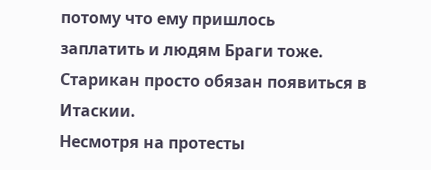потому что ему пришлось
заплатить и людям Браги тоже.
Старикан просто обязан появиться в Итаскии.
Несмотря на протесты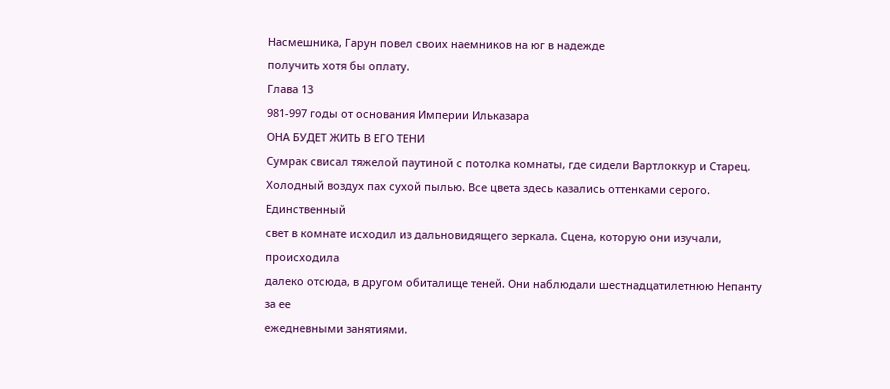Насмешника, Гарун повел своих наемников на юг в надежде
получить хотя бы оплату.
Глава 13
981-997 годы от основания Империи Ильказара
ОНА БУДЕТ ЖИТЬ В ЕГО ТЕНИ
Сумрак свисал тяжелой паутиной с потолка комнаты, где сидели Вартлоккур и Старец.
Холодный воздух пах сухой пылью. Все цвета здесь казались оттенками серого. Единственный
свет в комнате исходил из дальновидящего зеркала. Сцена, которую они изучали, происходила
далеко отсюда, в другом обиталище теней. Они наблюдали шестнадцатилетнюю Непанту за ее
ежедневными занятиями.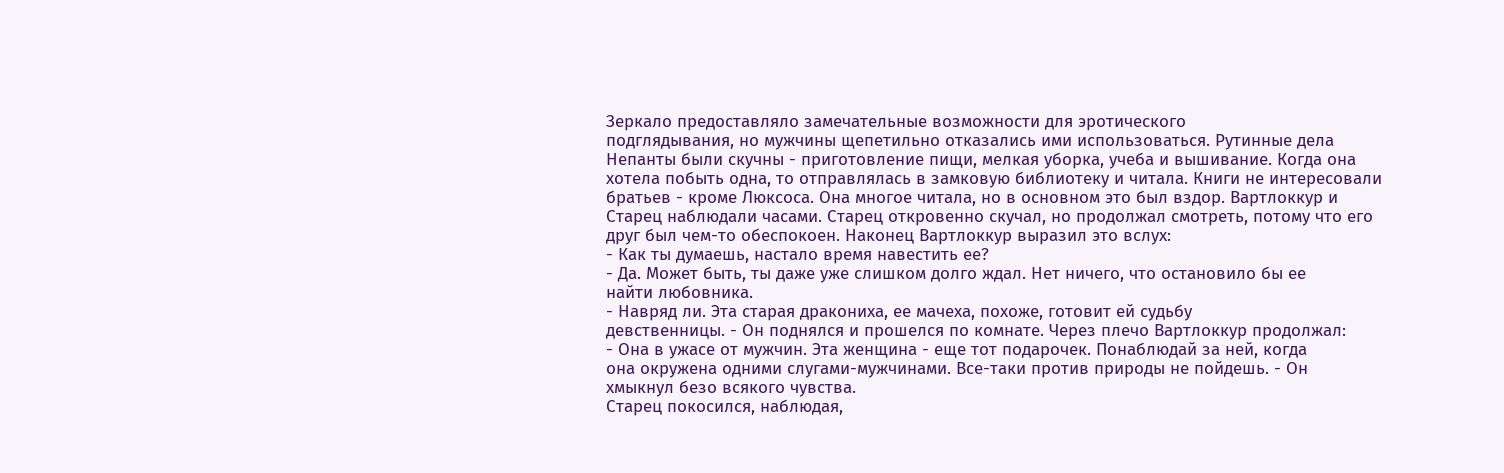Зеркало предоставляло замечательные возможности для эротического
подглядывания, но мужчины щепетильно отказались ими использоваться. Рутинные дела
Непанты были скучны - приготовление пищи, мелкая уборка, учеба и вышивание. Когда она
хотела побыть одна, то отправлялась в замковую библиотеку и читала. Книги не интересовали
братьев - кроме Люксоса. Она многое читала, но в основном это был вздор. Вартлоккур и
Старец наблюдали часами. Старец откровенно скучал, но продолжал смотреть, потому что его
друг был чем-то обеспокоен. Наконец Вартлоккур выразил это вслух:
- Как ты думаешь, настало время навестить ее?
- Да. Может быть, ты даже уже слишком долго ждал. Нет ничего, что остановило бы ее
найти любовника.
- Навряд ли. Эта старая дракониха, ее мачеха, похоже, готовит ей судьбу
девственницы. - Он поднялся и прошелся по комнате. Через плечо Вартлоккур продолжал:
- Она в ужасе от мужчин. Эта женщина - еще тот подарочек. Понаблюдай за ней, когда
она окружена одними слугами-мужчинами. Все-таки против природы не пойдешь. - Он
хмыкнул безо всякого чувства.
Старец покосился, наблюдая,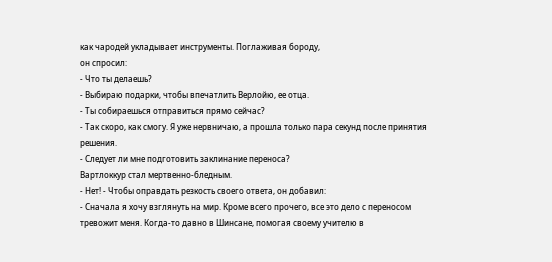как чародей укладывает инструменты. Поглаживая бороду,
он спросил:
- Что ты делаешь?
- Выбираю подарки, чтобы впечатлить Верлойю, ее отца.
- Ты собираешься отправиться прямо сейчас?
- Так скоро, как смогу. Я уже нервничаю, а прошла только пара секунд после принятия
решения.
- Следует ли мне подготовить заклинание переноса?
Вартлоккур стал мертвенно-бледным.
- Нет! - Чтобы оправдать резкость своего ответа, он добавил:
- Сначала я хочу взглянуть на мир. Кроме всего прочего, все это дело с переносом
тревожит меня. Когда-то давно в Шинсане, помогая своему учителю в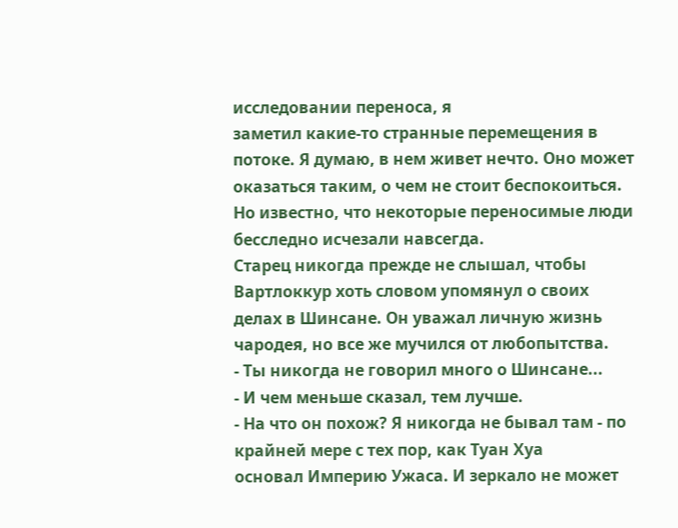исследовании переноса, я
заметил какие-то странные перемещения в потоке. Я думаю, в нем живет нечто. Оно может
оказаться таким, о чем не стоит беспокоиться. Но известно, что некоторые переносимые люди
бесследно исчезали навсегда.
Старец никогда прежде не слышал, чтобы Вартлоккур хоть словом упомянул о своих
делах в Шинсане. Он уважал личную жизнь чародея, но все же мучился от любопытства.
- Ты никогда не говорил много о Шинсане...
- И чем меньше сказал, тем лучше.
- На что он похож? Я никогда не бывал там - по крайней мере с тех пор, как Туан Хуа
основал Империю Ужаса. И зеркало не может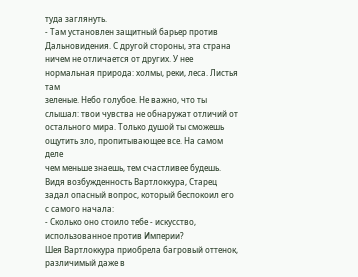туда заглянуть.
- Там установлен защитный барьер против Дальновидения. С другой стороны, эта страна
ничем не отличается от других. У нее нормальная природа: холмы, реки, леса. Листья там
зеленые. Небо голубое. Не важно, что ты слышал: твои чувства не обнаружат отличий от
остального мира. Только душой ты сможешь ощутить зло, пропитывающее все. На самом деле
чем меньше знаешь, тем счастливее будешь.
Видя возбужденность Вартлоккура, Старец задал опасный вопрос, который беспокоил его
с самого начала:
- Сколько оно стоило тебе - искусство, использованное против Империи?
Шея Вартлоккура приобрела багровый оттенок, различимый даже в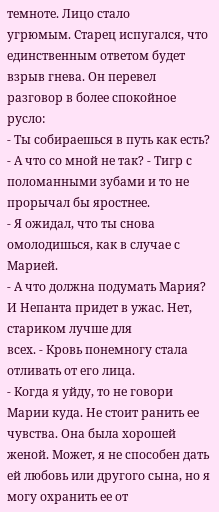темноте. Лицо стало
угрюмым. Старец испугался, что единственным ответом будет взрыв гнева. Он перевел
разговор в более спокойное русло:
- Ты собираешься в путь как есть?
- А что со мной не так? - Тигр с поломанными зубами и то не прорычал бы яростнее.
- Я ожидал, что ты снова омолодишься, как в случае с Марией.
- А что должна подумать Мария? И Непанта придет в ужас. Нет, стариком лучше для
всех. - Кровь понемногу стала отливать от его лица.
- Когда я уйду, то не говори Марии куда. Не стоит ранить ее чувства. Она была хорошей
женой. Может, я не способен дать ей любовь или другого сына, но я могу охранить ее от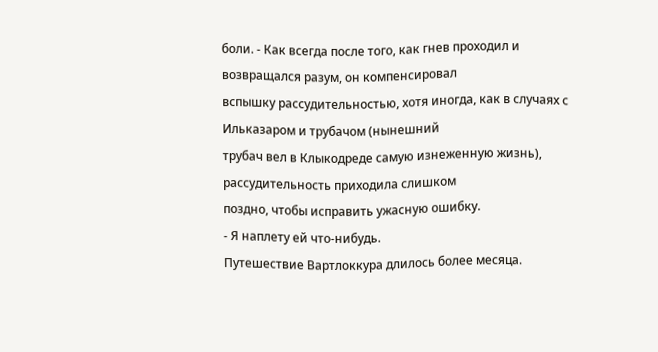боли. - Как всегда после того, как гнев проходил и возвращался разум, он компенсировал
вспышку рассудительностью, хотя иногда, как в случаях с Ильказаром и трубачом (нынешний
трубач вел в Клыкодреде самую изнеженную жизнь), рассудительность приходила слишком
поздно, чтобы исправить ужасную ошибку.
- Я наплету ей что-нибудь.
Путешествие Вартлоккура длилось более месяца.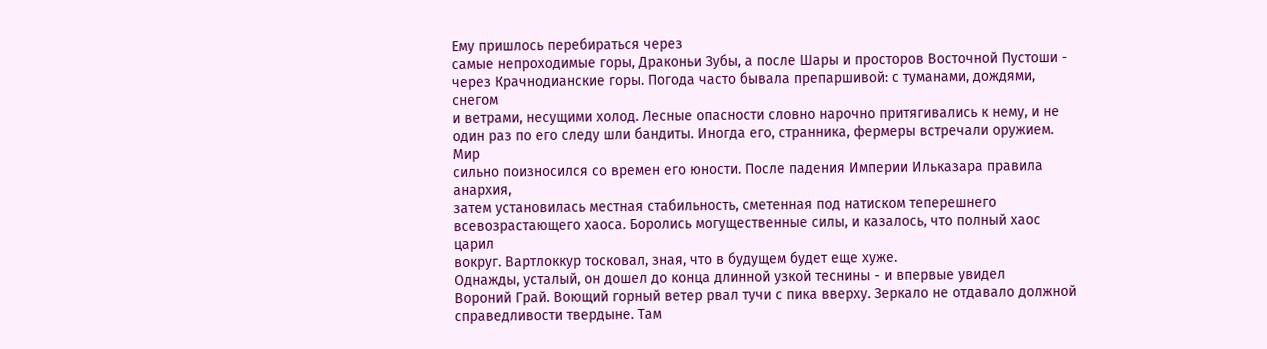Ему пришлось перебираться через
самые непроходимые горы, Драконьи Зубы, а после Шары и просторов Восточной Пустоши -
через Крачнодианские горы. Погода часто бывала препаршивой: с туманами, дождями, снегом
и ветрами, несущими холод. Лесные опасности словно нарочно притягивались к нему, и не
один раз по его следу шли бандиты. Иногда его, странника, фермеры встречали оружием. Мир
сильно поизносился со времен его юности. После падения Империи Ильказара правила анархия,
затем установилась местная стабильность, сметенная под натиском теперешнего
всевозрастающего хаоса. Боролись могущественные силы, и казалось, что полный хаос царил
вокруг. Вартлоккур тосковал, зная, что в будущем будет еще хуже.
Однажды, усталый, он дошел до конца длинной узкой теснины - и впервые увидел
Вороний Грай. Воющий горный ветер рвал тучи с пика вверху. Зеркало не отдавало должной
справедливости твердыне. Там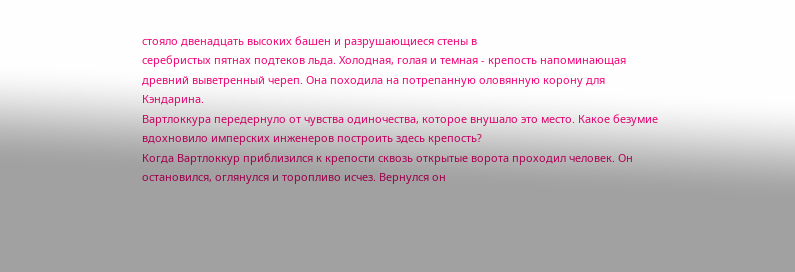стояло двенадцать высоких башен и разрушающиеся стены в
серебристых пятнах подтеков льда. Холодная, голая и темная - крепость напоминающая
древний выветренный череп. Она походила на потрепанную оловянную корону для Кэндарина.
Вартлоккура передернуло от чувства одиночества, которое внушало это место. Какое безумие
вдохновило имперских инженеров построить здесь крепость?
Когда Вартлоккур приблизился к крепости сквозь открытые ворота проходил человек. Он
остановился, оглянулся и торопливо исчез. Вернулся он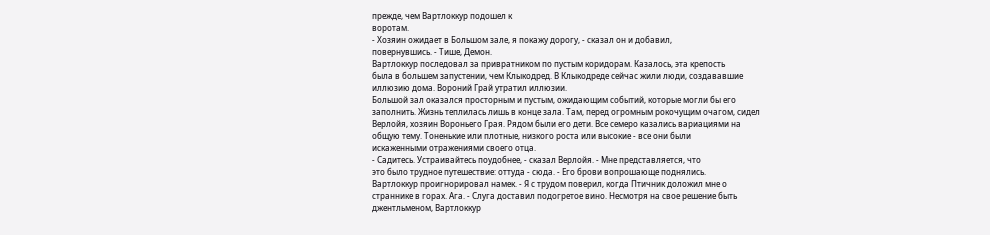прежде, чем Вартлоккур подошел к
воротам.
- Хозяин ожидает в Большом зале, я покажу дорогу, - сказал он и добавил,
повернувшись. - Тише, Демон.
Вартлоккур последовал за привратником по пустым коридорам. Казалось, эта крепость
была в большем запустении, чем Клыкодред. В Клыкодреде сейчас жили люди, создававшие
иллюзию дома. Вороний Грай утратил иллюзии.
Большой зал оказался просторным и пустым, ожидающим событий, которые могли бы его
заполнить. Жизнь теплилась лишь в конце зала. Там, перед огромным рокочущим очагом, сидел
Верлойя, хозяин Вороньего Грая. Рядом были его дети. Все семеро казались вариациями на
общую тему. Тоненькие или плотные, низкого роста или высокие - все они были
искаженными отражениями своего отца.
- Садитесь. Устраивайтесь поудобнее, - сказал Верлойя. - Мне представляется, что
это было трудное путешествие: оттуда - сюда. - Его брови вопрошающе поднялись.
Вартлоккур проигнорировал намек. - Я с трудом поверил, когда Птичник доложил мне о
страннике в горах. Ага. - Слуга доставил подогретое вино. Несмотря на свое решение быть
джентльменом, Вартлоккур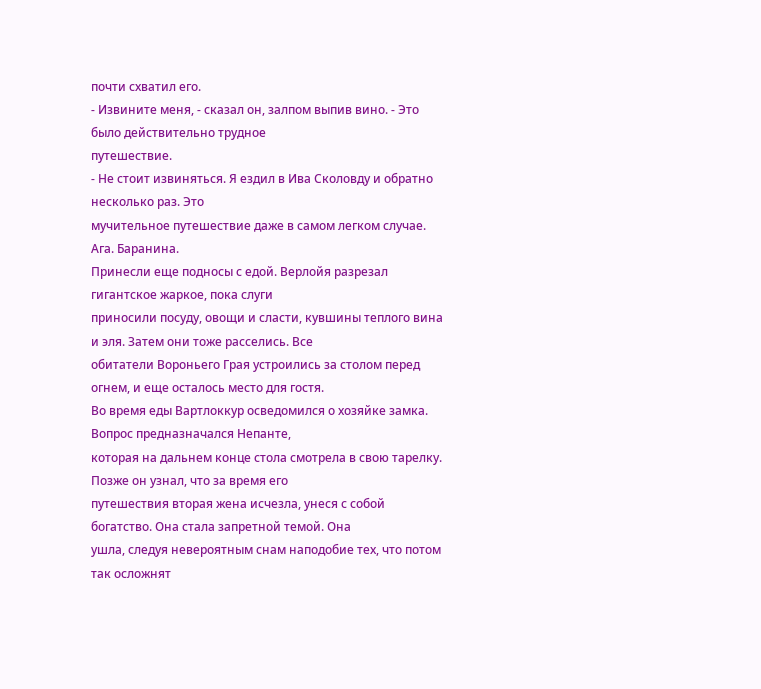почти схватил его.
- Извините меня, - сказал он, залпом выпив вино. - Это было действительно трудное
путешествие.
- Не стоит извиняться. Я ездил в Ива Сколовду и обратно несколько раз. Это
мучительное путешествие даже в самом легком случае. Ага. Баранина.
Принесли еще подносы с едой. Верлойя разрезал гигантское жаркое, пока слуги
приносили посуду, овощи и сласти, кувшины теплого вина и эля. Затем они тоже расселись. Все
обитатели Вороньего Грая устроились за столом перед огнем, и еще осталось место для гостя.
Во время еды Вартлоккур осведомился о хозяйке замка. Вопрос предназначался Непанте,
которая на дальнем конце стола смотрела в свою тарелку. Позже он узнал, что за время его
путешествия вторая жена исчезла, унеся с собой богатство. Она стала запретной темой. Она
ушла, следуя невероятным снам наподобие тех, что потом так осложнят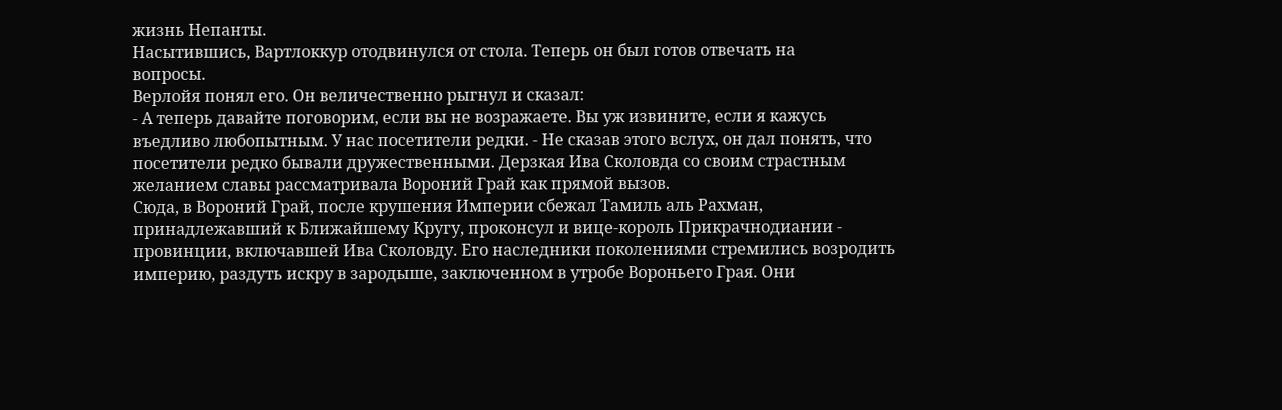жизнь Непанты.
Насытившись, Вартлоккур отодвинулся от стола. Теперь он был готов отвечать на
вопросы.
Верлойя понял его. Он величественно рыгнул и сказал:
- А теперь давайте поговорим, если вы не возражаете. Вы уж извините, если я кажусь
въедливо любопытным. У нас посетители редки. - Не сказав этого вслух, он дал понять, что
посетители редко бывали дружественными. Дерзкая Ива Сколовда со своим страстным
желанием славы рассматривала Вороний Грай как прямой вызов.
Сюда, в Вороний Грай, после крушения Империи сбежал Тамиль аль Рахман,
принадлежавший к Ближайшему Кругу, проконсул и вице-король Прикрачнодиании -
провинции, включавшей Ива Сколовду. Его наследники поколениями стремились возродить
империю, раздуть искру в зародыше, заключенном в утробе Вороньего Грая. Они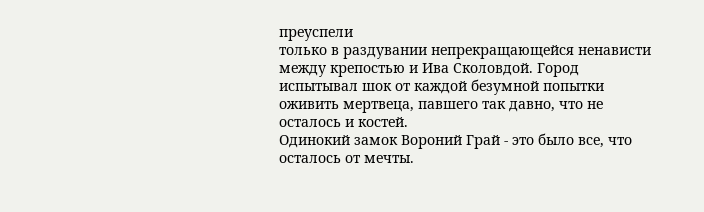преуспели
только в раздувании непрекращающейся ненависти между крепостью и Ива Сколовдой. Город
испытывал шок от каждой безумной попытки оживить мертвеца, павшего так давно, что не
осталось и костей.
Одинокий замок Вороний Грай - это было все, что осталось от мечты.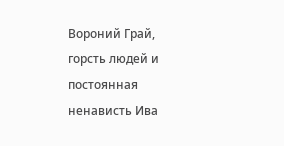Вороний Грай,
горсть людей и постоянная ненависть Ива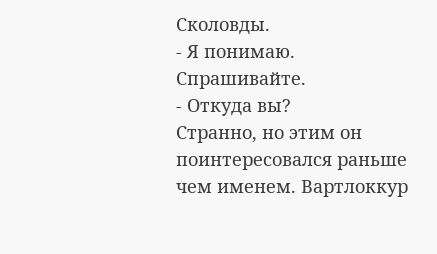Сколовды.
- Я понимаю. Спрашивайте.
- Откуда вы?
Странно, но этим он поинтересовался раньше чем именем. Вартлоккур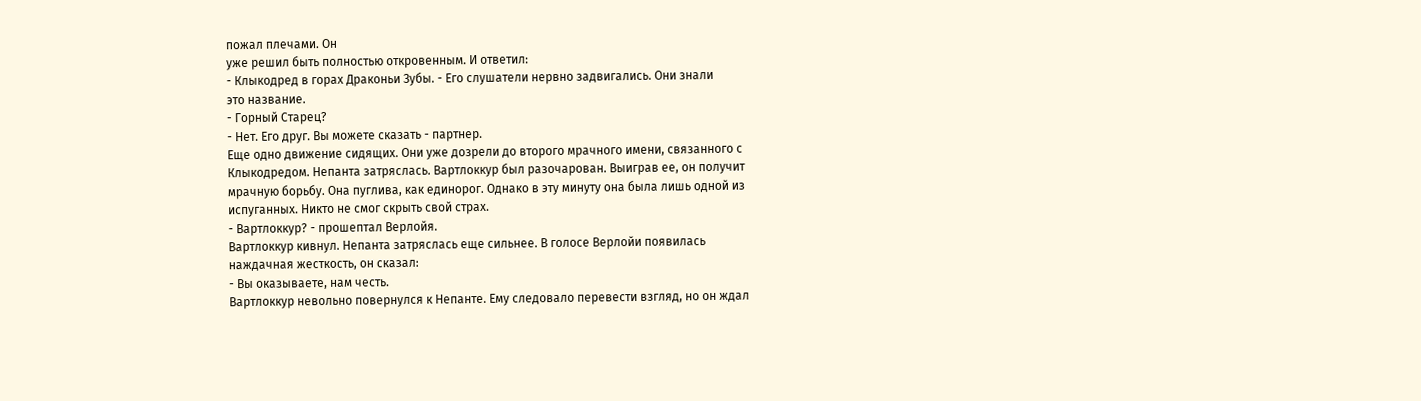пожал плечами. Он
уже решил быть полностью откровенным. И ответил:
- Клыкодред в горах Драконьи Зубы. - Его слушатели нервно задвигались. Они знали
это название.
- Горный Старец?
- Нет. Его друг. Вы можете сказать - партнер.
Еще одно движение сидящих. Они уже дозрели до второго мрачного имени, связанного с
Клыкодредом. Непанта затряслась. Вартлоккур был разочарован. Выиграв ее, он получит
мрачную борьбу. Она пуглива, как единорог. Однако в эту минуту она была лишь одной из
испуганных. Никто не смог скрыть свой страх.
- Вартлоккур? - прошептал Верлойя.
Вартлоккур кивнул. Непанта затряслась еще сильнее. В голосе Верлойи появилась
наждачная жесткость, он сказал:
- Вы оказываете, нам честь.
Вартлоккур невольно повернулся к Непанте. Ему следовало перевести взгляд, но он ждал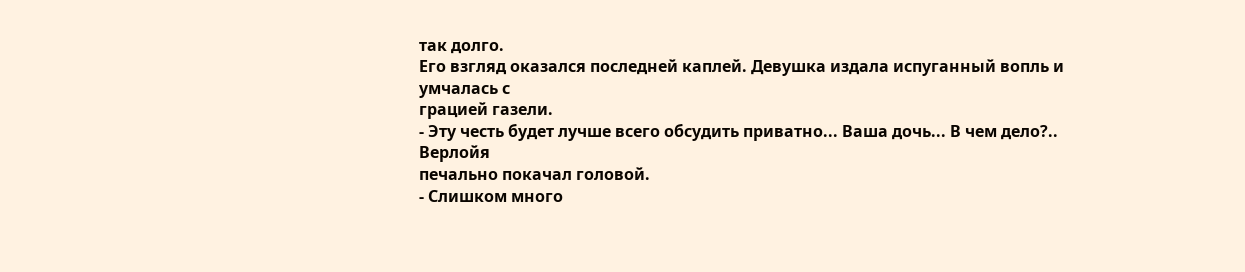так долго.
Его взгляд оказался последней каплей. Девушка издала испуганный вопль и умчалась с
грацией газели.
- Эту честь будет лучше всего обсудить приватно... Ваша дочь... В чем дело?.. Верлойя
печально покачал головой.
- Слишком много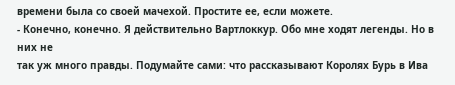времени была со своей мачехой. Простите ее, если можете.
- Конечно, конечно. Я действительно Вартлоккур. Обо мне ходят легенды. Но в них не
так уж много правды. Подумайте сами: что рассказывают Королях Бурь в Ива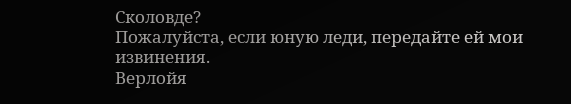Сколовде?
Пожалуйста, если юную леди, передайте ей мои извинения.
Верлойя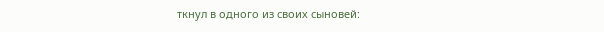ткнул в одного из своих сыновей: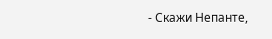- Скажи Непанте,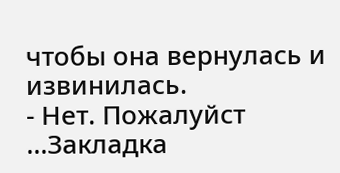чтобы она вернулась и извинилась.
- Нет. Пожалуйст
...Закладка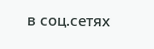в соц.сетях